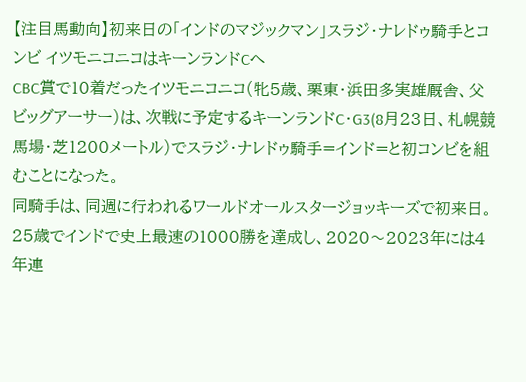【注目馬動向】初来日の「インドのマジックマン」スラジ・ナレドゥ騎手とコンビ イツモニコニコはキーンランドCへ
CBC賞で10着だったイツモニコニコ(牝5歳、栗東・浜田多実雄厩舎、父ビッグアーサー)は、次戦に予定するキーンランドC・G3(8月23日、札幌競馬場・芝1200メートル)でスラジ・ナレドゥ騎手=インド=と初コンビを組むことになった。
同騎手は、同週に行われるワールドオールスタージョッキーズで初来日。25歳でインドで史上最速の1000勝を達成し、2020〜2023年には4年連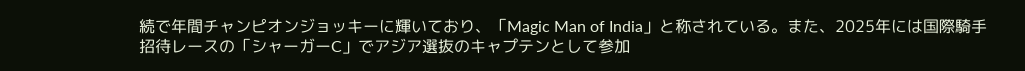続で年間チャンピオンジョッキーに輝いており、「Magic Man of India」と称されている。また、2025年には国際騎手招待レースの「シャーガーC」でアジア選抜のキャプテンとして参加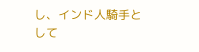し、インド人騎手として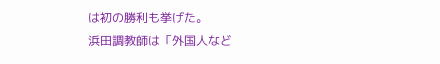は初の勝利も挙げた。
浜田調教師は「外国人など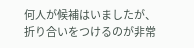何人が候補はいましたが、折り合いをつけるのが非常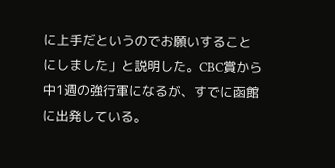に上手だというのでお願いすることにしました」と説明した。CBC賞から中1週の強行軍になるが、すでに函館に出発している。